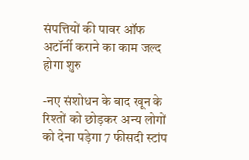संपत्तियों की पावर ऑफ अटॉर्नी कराने का काम जल्द होगा शुरु

-नए संशोधन के बाद खून के रिश्तों को छोड़कर अन्य लोगों को देना पड़ेगा 7 फीसदी स्टांप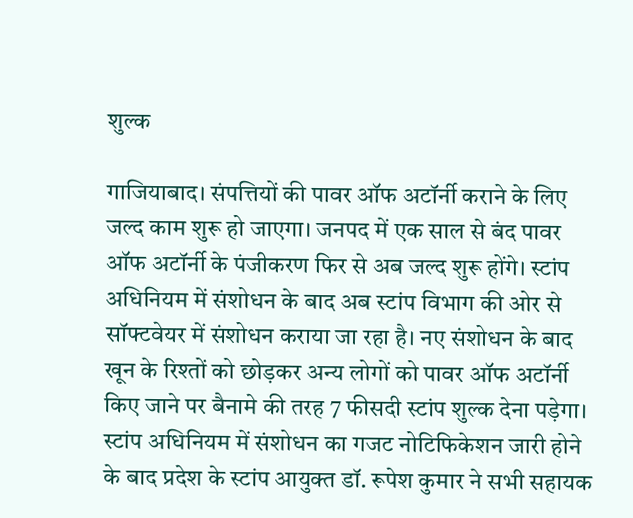शुल्क

गाजियाबाद। संपत्तियों की पावर ऑफ अटॉर्नी कराने के लिए जल्द काम शुरू हो जाएगा। जनपद में एक साल से बंद पावर ऑफ अटॉर्नी के पंजीकरण फिर से अब जल्द शुरू होंगे। स्टांप अधिनियम में संशोधन के बाद अब स्टांप विभाग की ओर से सॉफ्टवेयर में संशोधन कराया जा रहा है। नए संशोधन के बाद खून के रिश्तों को छोड़कर अन्य लोगों को पावर ऑफ अटॉर्नी किए जाने पर बैनामे की तरह 7 फीसदी स्टांप शुल्क देना पड़ेगा। स्टांप अधिनियम में संशोधन का गजट नोटिफिकेशन जारी होने के बाद प्रदेश के स्टांप आयुक्त डॉ. रूपेश कुमार ने सभी सहायक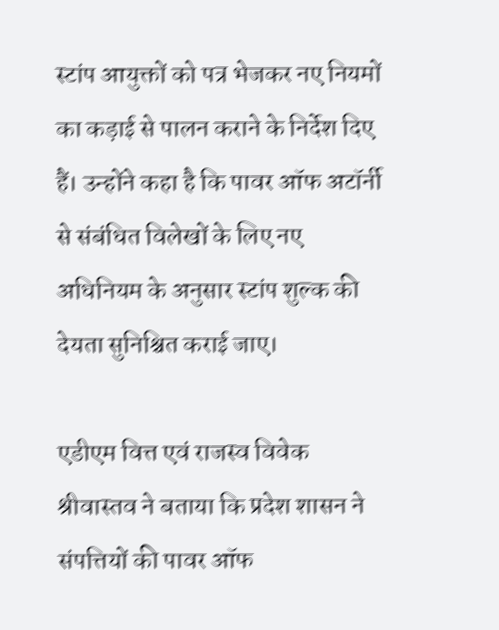स्टांप आयुक्तों को पत्र भेजकर नए नियमों का कड़ाई से पालन कराने के निर्देश दिए हैं। उन्होंने कहा है कि पावर ऑफ अटॉर्नी से संबंधित विलेखों के लिए नए अधिनियम के अनुसार स्टांप शुल्क की देयता सुनिश्चित कराई जाए।

एडीएम वित्त एवं राजस्व विवेक श्रीवास्तव ने बताया कि प्रदेश शासन ने संपत्तियों की पावर ऑफ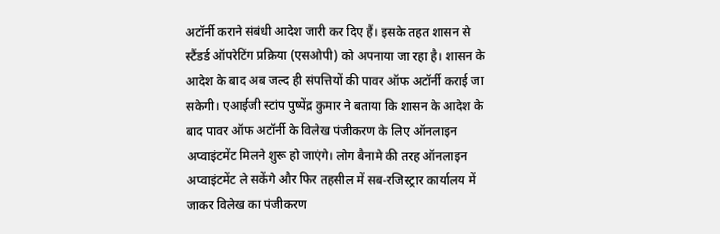अटॉर्नी कराने संबंधी आदेश जारी कर दिए हैं। इसके तहत शासन से स्टैंडर्ड ऑपरेटिंग प्रक्रिया (एसओपी) को अपनाया जा रहा है। शासन के आदेश के बाद अब जल्द ही संपत्तियों की पावर ऑफ अटॉर्नी कराई जा सकेगी। एआईजी स्टांप पुष्पेंद्र कुमार ने बताया कि शासन के आदेश के बाद पावर ऑफ अटॉर्नी के विलेख पंजीकरण के लिए ऑनलाइन अप्वाइंटमेंट मिलने शुरू हो जाएंगे। लोग बैनामे की तरह ऑनलाइन अप्वाइंटमेंट ले सकेंगे और फिर तहसील में सब-रजिस्ट्रार कार्यालय में जाकर विलेख का पंजीकरण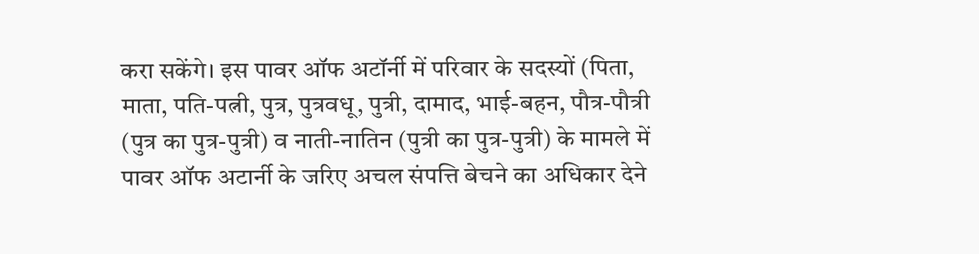करा सकेंगे। इस पावर ऑफ अटॉर्नी में परिवार के सदस्यों (पिता, माता, पति-पत्नी, पुत्र, पुत्रवधू, पुत्री, दामाद, भाई-बहन, पौत्र-पौत्री (पुत्र का पुत्र-पुत्री) व नाती-नातिन (पुत्री का पुत्र-पुत्री) के मामले में पावर ऑफ अटार्नी के जरिए अचल संपत्ति बेचने का अधिकार देने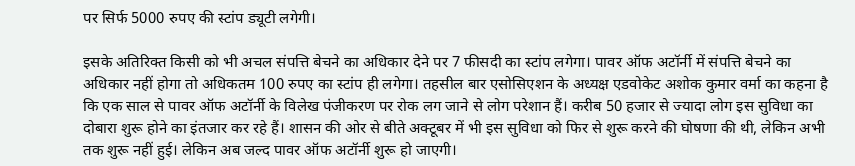पर सिर्फ 5000 रुपए की स्टांप ड्यूटी लगेगी।

इसके अतिरिक्त किसी को भी अचल संपत्ति बेचने का अधिकार देने पर 7 फीसदी का स्टांप लगेगा। पावर ऑफ अटॉर्नी में संपत्ति बेचने का अधिकार नहीं होगा तो अधिकतम 100 रुपए का स्टांप ही लगेगा। तहसील बार एसोसिएशन के अध्यक्ष एडवोकेट अशोक कुमार वर्मा का कहना है कि एक साल से पावर ऑफ अटॉर्नी के विलेख पंजीकरण पर रोक लग जाने से लोग परेशान हैं। करीब 50 हजार से ज्यादा लोग इस सुविधा का दोबारा शुरू होने का इंतजार कर रहे हैं। शासन की ओर से बीते अक्टूबर में भी इस सुविधा को फिर से शुरू करने की घोषणा की थी, लेकिन अभी तक शुरू नहीं हुई। लेकिन अब जल्द पावर ऑफ अटॉर्नी शुरू हो जाएगी।